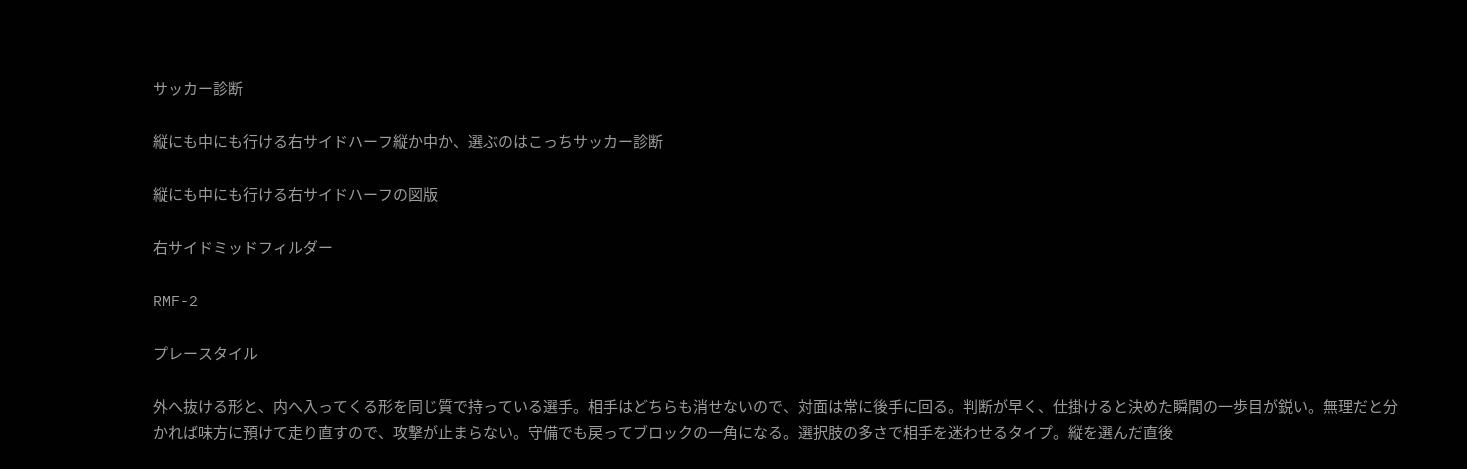サッカー診断

縦にも中にも行ける右サイドハーフ縦か中か、選ぶのはこっちサッカー診断

縦にも中にも行ける右サイドハーフの図版

右サイドミッドフィルダー

RMF-2

プレースタイル

外へ抜ける形と、内へ入ってくる形を同じ質で持っている選手。相手はどちらも消せないので、対面は常に後手に回る。判断が早く、仕掛けると決めた瞬間の一歩目が鋭い。無理だと分かれば味方に預けて走り直すので、攻撃が止まらない。守備でも戻ってブロックの一角になる。選択肢の多さで相手を迷わせるタイプ。縦を選んだ直後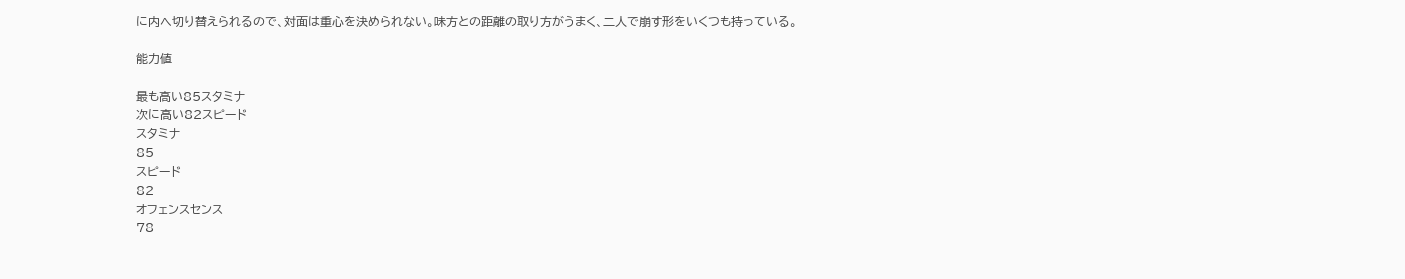に内へ切り替えられるので、対面は重心を決められない。味方との距離の取り方がうまく、二人で崩す形をいくつも持っている。

能力値

最も高い85スタミナ
次に高い82スピード
スタミナ
85
スピード
82
オフェンスセンス
78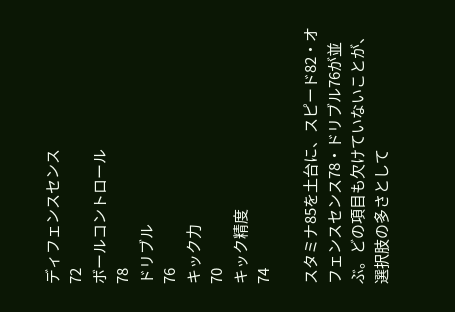ディフェンスセンス
72
ボールコントロール
78
ドリブル
76
キック力
70
キック精度
74

スタミナ85を土台に、スピード82・オフェンスセンス78・ドリブル76が並ぶ。どの項目も欠けていないことが、選択肢の多さとして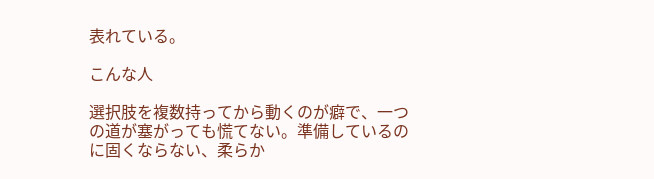表れている。

こんな人

選択肢を複数持ってから動くのが癖で、一つの道が塞がっても慌てない。準備しているのに固くならない、柔らか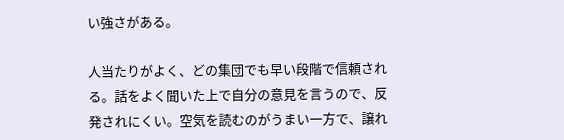い強さがある。

人当たりがよく、どの集団でも早い段階で信頼される。話をよく聞いた上で自分の意見を言うので、反発されにくい。空気を読むのがうまい一方で、譲れ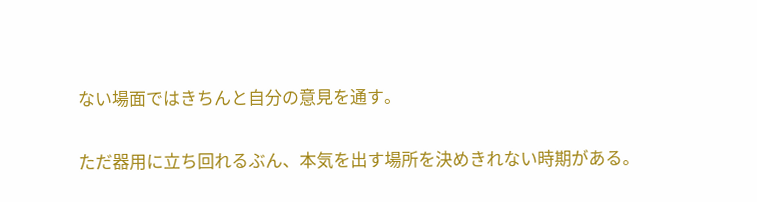ない場面ではきちんと自分の意見を通す。

ただ器用に立ち回れるぶん、本気を出す場所を決めきれない時期がある。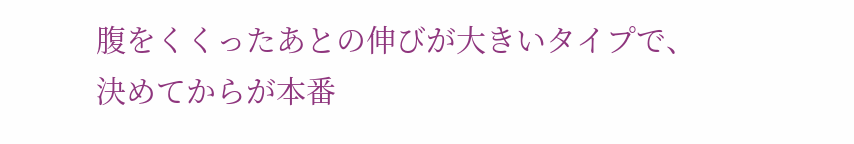腹をくくったあとの伸びが大きいタイプで、決めてからが本番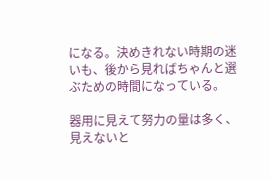になる。決めきれない時期の迷いも、後から見ればちゃんと選ぶための時間になっている。

器用に見えて努力の量は多く、見えないと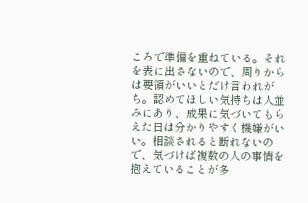ころで準備を重ねている。それを表に出さないので、周りからは要領がいいとだけ言われがち。認めてほしい気持ちは人並みにあり、成果に気づいてもらえた日は分かりやすく機嫌がいい。相談されると断れないので、気づけば複数の人の事情を抱えていることが多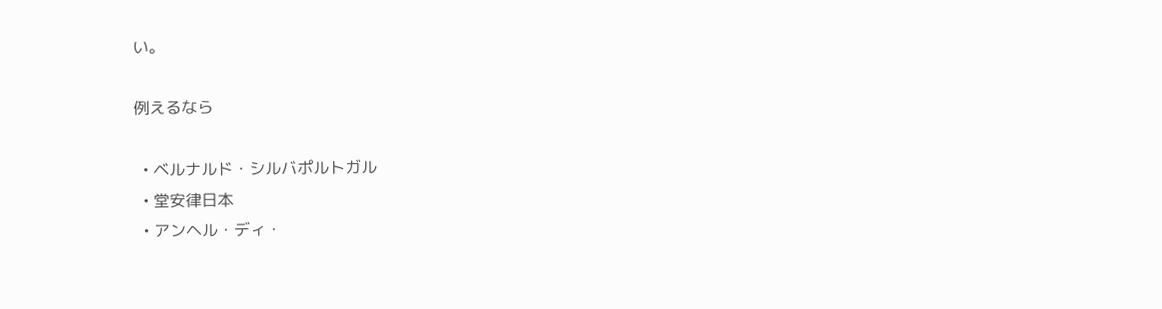い。

例えるなら

  • ベルナルド・シルバポルトガル
  • 堂安律日本
  • アンヘル・ディ・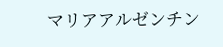マリアアルゼンチン